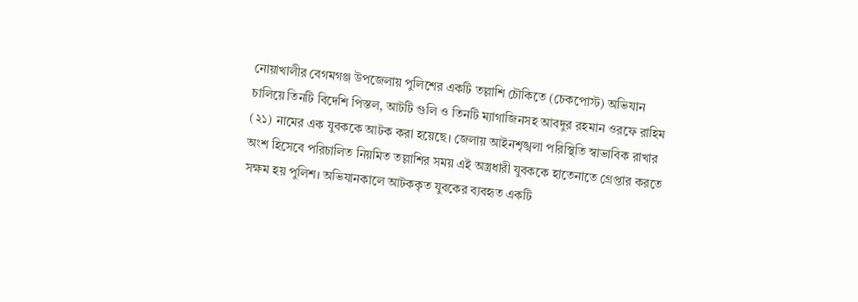নোয়াখালীর বেগমগঞ্জ উপজেলায় পুলিশের একটি তল্লাশি চৌকিতে (চেকপোস্ট) অভিযান চালিয়ে তিনটি বিদেশি পিস্তল, আটটি গুলি ও তিনটি ম্যাগাজিনসহ আবদুর রহমান ওরফে রাহিম (২১) নামের এক যুবককে আটক করা হয়েছে। জেলায় আইনশৃঙ্খলা পরিস্থিতি স্বাভাবিক রাখার অংশ হিসেবে পরিচালিত নিয়মিত তল্লাশির সময় এই অস্ত্রধারী যুবককে হাতেনাতে গ্রেপ্তার করতে সক্ষম হয় পুলিশ। অভিযানকালে আটককৃত যুবকের ব্যবহৃত একটি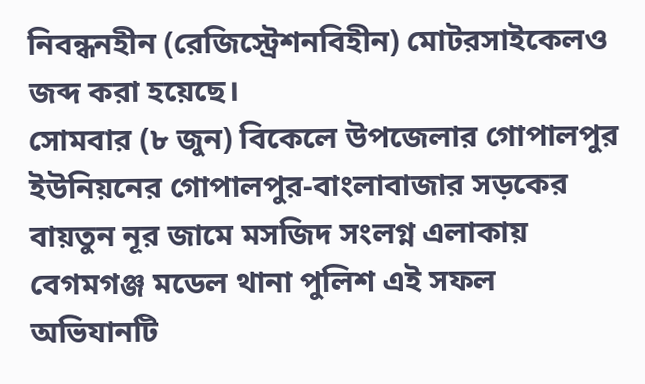নিবন্ধনহীন (রেজিস্ট্রেশনবিহীন) মোটরসাইকেলও জব্দ করা হয়েছে।
সোমবার (৮ জুন) বিকেলে উপজেলার গোপালপুর ইউনিয়নের গোপালপুর-বাংলাবাজার সড়কের বায়তুন নূর জামে মসজিদ সংলগ্ন এলাকায় বেগমগঞ্জ মডেল থানা পুলিশ এই সফল অভিযানটি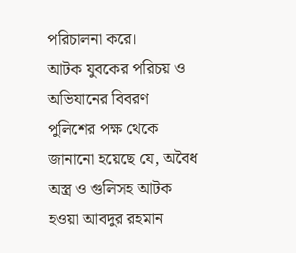পরিচালনা করে।
আটক যুবকের পরিচয় ও অভিযানের বিবরণ
পুলিশের পক্ষ থেকে জানানো হয়েছে যে, অবৈধ অস্ত্র ও গুলিসহ আটক হওয়া আবদুর রহমান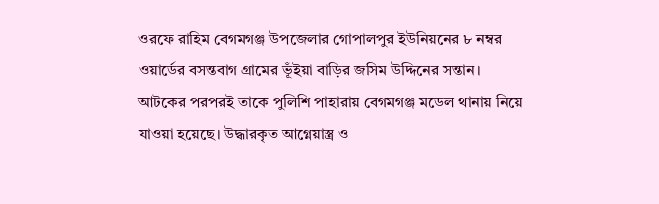ওরফে রাহিম বেগমগঞ্জ উপজেলার গোপালপুর ইউনিয়নের ৮ নম্বর ওয়ার্ডের বসন্তবাগ গ্রামের ভূঁইয়া বাড়ির জসিম উদ্দিনের সন্তান। আটকের পরপরই তাকে পুলিশি পাহারায় বেগমগঞ্জ মডেল থানায় নিয়ে যাওয়া হয়েছে। উদ্ধারকৃত আগ্নেয়াস্ত্র ও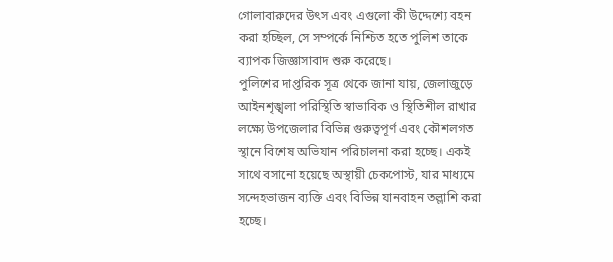গোলাবারুদের উৎস এবং এগুলো কী উদ্দেশ্যে বহন করা হচ্ছিল, সে সম্পর্কে নিশ্চিত হতে পুলিশ তাকে ব্যাপক জিজ্ঞাসাবাদ শুরু করেছে।
পুলিশের দাপ্তরিক সূত্র থেকে জানা যায়, জেলাজুড়ে আইনশৃঙ্খলা পরিস্থিতি স্বাভাবিক ও স্থিতিশীল রাখার লক্ষ্যে উপজেলার বিভিন্ন গুরুত্বপূর্ণ এবং কৌশলগত স্থানে বিশেষ অভিযান পরিচালনা করা হচ্ছে। একই সাথে বসানো হয়েছে অস্থায়ী চেকপোস্ট, যার মাধ্যমে সন্দেহভাজন ব্যক্তি এবং বিভিন্ন যানবাহন তল্লাশি করা হচ্ছে।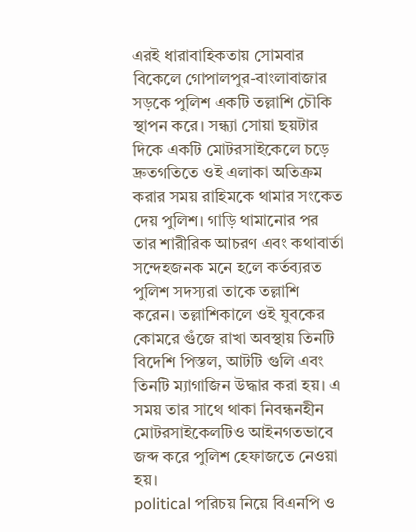এরই ধারাবাহিকতায় সোমবার বিকেলে গোপালপুর-বাংলাবাজার সড়কে পুলিশ একটি তল্লাশি চৌকি স্থাপন করে। সন্ধ্যা সোয়া ছয়টার দিকে একটি মোটরসাইকেলে চড়ে দ্রুতগতিতে ওই এলাকা অতিক্রম করার সময় রাহিমকে থামার সংকেত দেয় পুলিশ। গাড়ি থামানোর পর তার শারীরিক আচরণ এবং কথাবার্তা সন্দেহজনক মনে হলে কর্তব্যরত পুলিশ সদস্যরা তাকে তল্লাশি করেন। তল্লাশিকালে ওই যুবকের কোমরে গুঁজে রাখা অবস্থায় তিনটি বিদেশি পিস্তল, আটটি গুলি এবং তিনটি ম্যাগাজিন উদ্ধার করা হয়। এ সময় তার সাথে থাকা নিবন্ধনহীন মোটরসাইকেলটিও আইনগতভাবে জব্দ করে পুলিশ হেফাজতে নেওয়া হয়।
political পরিচয় নিয়ে বিএনপি ও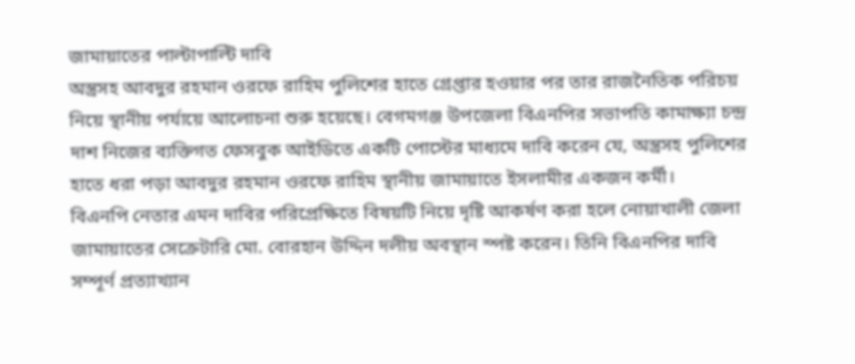জামায়াতের পাল্টাপাল্টি দাবি
অস্ত্রসহ আবদুর রহমান ওরফে রাহিম পুলিশের হাতে গ্রেপ্তার হওয়ার পর তার রাজনৈতিক পরিচয় নিয়ে স্থানীয় পর্যায়ে আলোচনা শুরু হয়েছে। বেগমগঞ্জ উপজেলা বিএনপির সভাপতি কামাক্ষ্যা চন্দ্র দাশ নিজের ব্যক্তিগত ফেসবুক আইডিতে একটি পোস্টের মাধ্যমে দাবি করেন যে, অস্ত্রসহ পুলিশের হাতে ধরা পড়া আবদুর রহমান ওরফে রাহিম স্থানীয় জামায়াতে ইসলামীর একজন কর্মী।
বিএনপি নেতার এমন দাবির পরিপ্রেক্ষিতে বিষয়টি নিয়ে দৃষ্টি আকর্ষণ করা হলে নোয়াখালী জেলা জামায়াতের সেক্রেটারি মো. বোরহান উদ্দিন দলীয় অবস্থান স্পষ্ট করেন। তিনি বিএনপির দাবি সম্পূর্ণ প্রত্যাখ্যান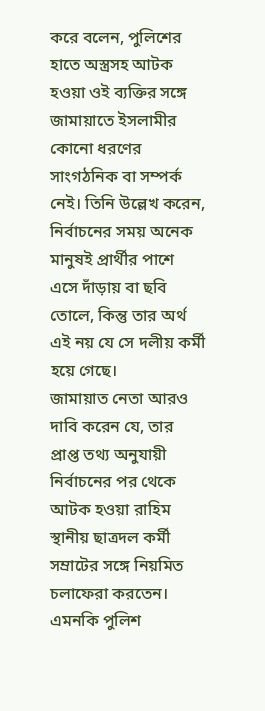করে বলেন, পুলিশের হাতে অস্ত্রসহ আটক হওয়া ওই ব্যক্তির সঙ্গে জামায়াতে ইসলামীর কোনো ধরণের সাংগঠনিক বা সম্পর্ক নেই। তিনি উল্লেখ করেন, নির্বাচনের সময় অনেক মানুষই প্রার্থীর পাশে এসে দাঁড়ায় বা ছবি তোলে, কিন্তু তার অর্থ এই নয় যে সে দলীয় কর্মী হয়ে গেছে।
জামায়াত নেতা আরও দাবি করেন যে, তার প্রাপ্ত তথ্য অনুযায়ী নির্বাচনের পর থেকে আটক হওয়া রাহিম স্থানীয় ছাত্রদল কর্মী সম্রাটের সঙ্গে নিয়মিত চলাফেরা করতেন। এমনকি পুলিশ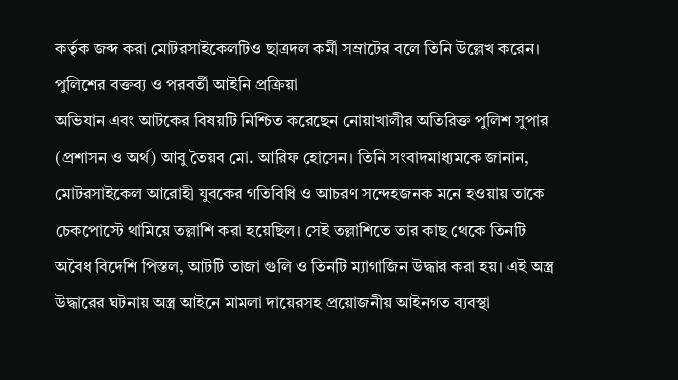কর্তৃক জব্দ করা মোটরসাইকেলটিও ছাত্রদল কর্মী সম্রাটের বলে তিনি উল্লেখ করেন।
পুলিশের বক্তব্য ও পরবর্তী আইনি প্রক্রিয়া
অভিযান এবং আটকের বিষয়টি নিশ্চিত করেছেন নোয়াখালীর অতিরিক্ত পুলিশ সুপার (প্রশাসন ও অর্থ) আবু তৈয়ব মো. আরিফ হোসেন। তিনি সংবাদমাধ্যমকে জানান, মোটরসাইকেল আরোহী যুবকের গতিবিধি ও আচরণ সন্দেহজনক মনে হওয়ায় তাকে চেকপোস্টে থামিয়ে তল্লাশি করা হয়েছিল। সেই তল্লাশিতে তার কাছ থেকে তিনটি অবৈধ বিদেশি পিস্তল, আটটি তাজা গুলি ও তিনটি ম্যাগাজিন উদ্ধার করা হয়। এই অস্ত্র উদ্ধারের ঘটনায় অস্ত্র আইনে মামলা দায়েরসহ প্রয়োজনীয় আইনগত ব্যবস্থা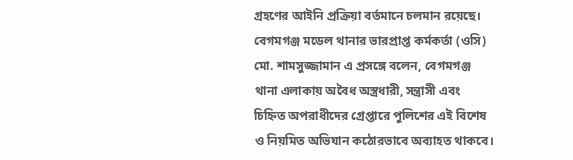গ্রহণের আইনি প্রক্রিয়া বর্তমানে চলমান রয়েছে।
বেগমগঞ্জ মডেল থানার ভারপ্রাপ্ত কর্মকর্তা (ওসি) মো. শামসুজ্জামান এ প্রসঙ্গে বলেন, বেগমগঞ্জ থানা এলাকায় অবৈধ অস্ত্রধারী, সন্ত্রাসী এবং চিহ্নিত অপরাধীদের গ্রেপ্তারে পুলিশের এই বিশেষ ও নিয়মিত অভিযান কঠোরভাবে অব্যাহত থাকবে।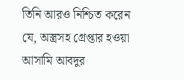তিনি আরও নিশ্চিত করেন যে, অস্ত্রসহ গ্রেপ্তার হওয়া আসামি আবদুর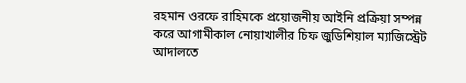রহমান ওরফে রাহিমকে প্রয়োজনীয় আইনি প্রক্রিয়া সম্পন্ন করে আগামীকাল নোয়াখালীর চিফ জুডিশিয়াল ম্যাজিস্ট্রেট আদালতে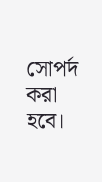সোপর্দ করা হবে।